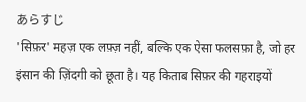あらすじ
'सिफ़र' महज़ एक लफ़्ज़ नहीं, बल्कि एक ऐसा फलसफ़ा है, जो हर इंसान की ज़िंदगी को छूता है। यह किताब सिफ़र की गहराइयों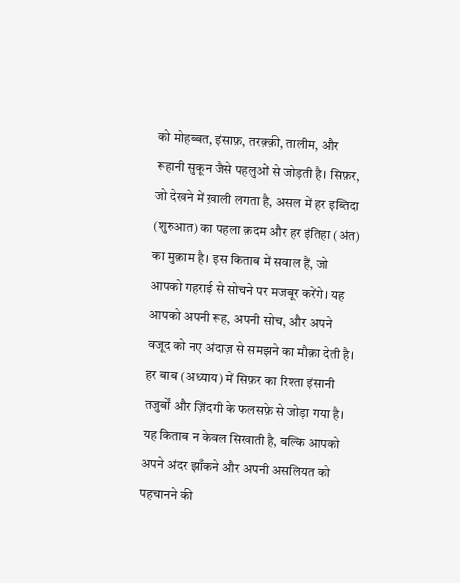को मोहब्बत, इंसाफ़, तरक़्क़ी, तालीम, और रूहानी सुकून जैसे पहलुओं से जोड़ती है। सिफ़र, जो देखने में ख़ाली लगता है, असल में हर इब्तिदा (शुरुआत) का पहला क़दम और हर इंतिहा (अंत) का मुक़ाम है। इस किताब में सवाल हैं, जो आपको गहराई से सोचने पर मजबूर करेंगे। यह आपको अपनी रूह, अपनी सोच, और अपने वजूद को नए अंदाज़ से समझने का मौक़ा देती है। हर बाब (अध्याय) में सिफ़र का रिश्ता इंसानी तजुर्बों और ज़िंदगी के फलसफ़े से जोड़ा गया है। यह किताब न केवल सिखाती है, बल्कि आपको अपने अंदर झाँकने और अपनी असलियत को पहचानने की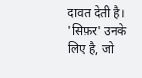दावत देती है। 'सिफ़र' उनके लिए है, जो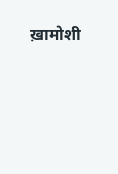ख़ामोशी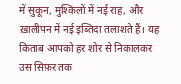में सुकून, मुश्किलों में नई राह, और ख़ालीपन में नई इब्तिदा तलाशते हैं। यह किताब आपको हर शोर से निकालकर उस सिफ़र तक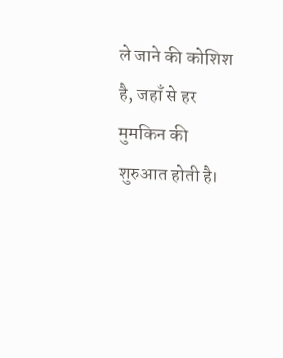ले जाने की कोशिश है, जहाँ से हर मुमकिन की शुरुआत होती है।